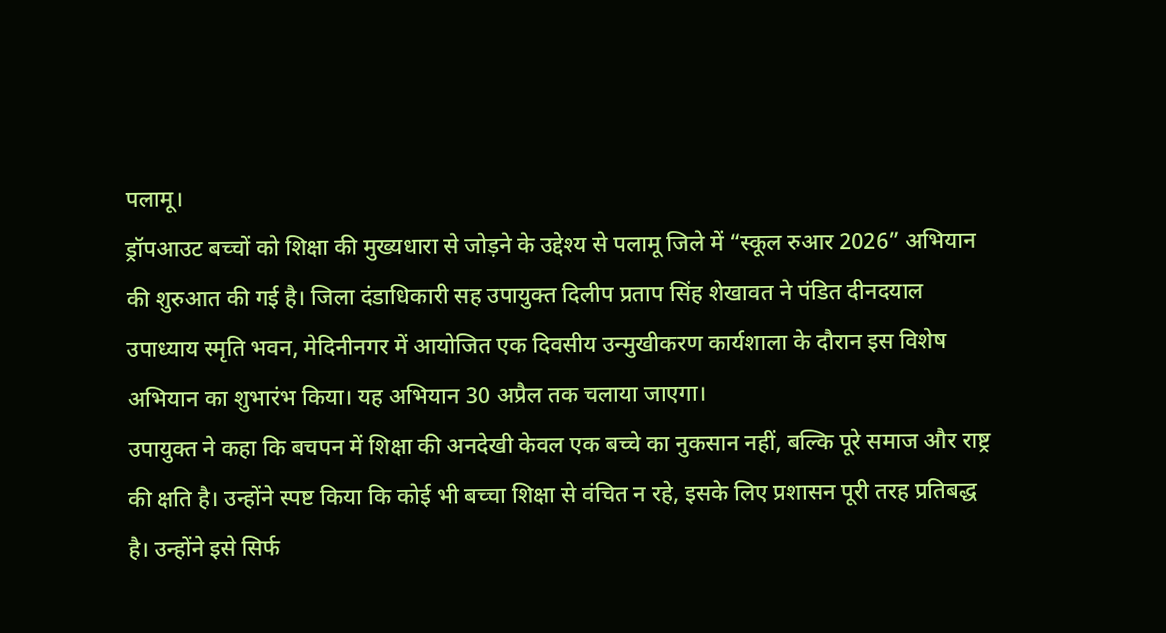पलामू।
ड्रॉपआउट बच्चों को शिक्षा की मुख्यधारा से जोड़ने के उद्देश्य से पलामू जिले में “स्कूल रुआर 2026” अभियान की शुरुआत की गई है। जिला दंडाधिकारी सह उपायुक्त दिलीप प्रताप सिंह शेखावत ने पंडित दीनदयाल उपाध्याय स्मृति भवन, मेदिनीनगर में आयोजित एक दिवसीय उन्मुखीकरण कार्यशाला के दौरान इस विशेष अभियान का शुभारंभ किया। यह अभियान 30 अप्रैल तक चलाया जाएगा।
उपायुक्त ने कहा कि बचपन में शिक्षा की अनदेखी केवल एक बच्चे का नुकसान नहीं, बल्कि पूरे समाज और राष्ट्र की क्षति है। उन्होंने स्पष्ट किया कि कोई भी बच्चा शिक्षा से वंचित न रहे, इसके लिए प्रशासन पूरी तरह प्रतिबद्ध है। उन्होंने इसे सिर्फ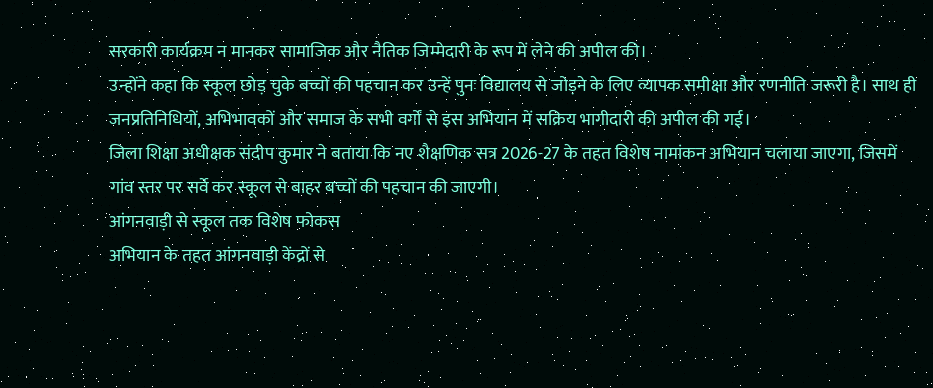सरकारी कार्यक्रम न मानकर सामाजिक और नैतिक जिम्मेदारी के रूप में लेने की अपील की।
उन्होंने कहा कि स्कूल छोड़ चुके बच्चों की पहचान कर उन्हें पुनः विद्यालय से जोड़ने के लिए व्यापक समीक्षा और रणनीति जरूरी है। साथ ही जनप्रतिनिधियों, अभिभावकों और समाज के सभी वर्गों से इस अभियान में सक्रिय भागीदारी की अपील की गई।
जिला शिक्षा अधीक्षक संदीप कुमार ने बताया कि नए शैक्षणिक सत्र 2026-27 के तहत विशेष नामांकन अभियान चलाया जाएगा, जिसमें गांव स्तर पर सर्वे कर स्कूल से बाहर बच्चों की पहचान की जाएगी।
आंगनवाड़ी से स्कूल तक विशेष फोकस
अभियान के तहत आंगनवाड़ी केंद्रों से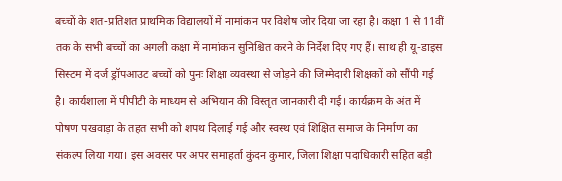बच्चों के शत-प्रतिशत प्राथमिक विद्यालयों में नामांकन पर विशेष जोर दिया जा रहा है। कक्षा 1 से 11वीं तक के सभी बच्चों का अगली कक्षा में नामांकन सुनिश्चित करने के निर्देश दिए गए हैं। साथ ही यू-डाइस सिस्टम में दर्ज ड्रॉपआउट बच्चों को पुनः शिक्षा व्यवस्था से जोड़ने की जिम्मेदारी शिक्षकों को सौंपी गई है। कार्यशाला में पीपीटी के माध्यम से अभियान की विस्तृत जानकारी दी गई। कार्यक्रम के अंत में पोषण पखवाड़ा के तहत सभी को शपथ दिलाई गई और स्वस्थ एवं शिक्षित समाज के निर्माण का संकल्प लिया गया। इस अवसर पर अपर समाहर्ता कुंदन कुमार, जिला शिक्षा पदाधिकारी सहित बड़ी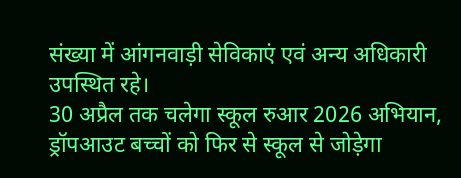संख्या में आंगनवाड़ी सेविकाएं एवं अन्य अधिकारी उपस्थित रहे।
30 अप्रैल तक चलेगा स्कूल रुआर 2026 अभियान, ड्रॉपआउट बच्चों को फिर से स्कूल से जोड़ेगा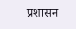प्रशासन